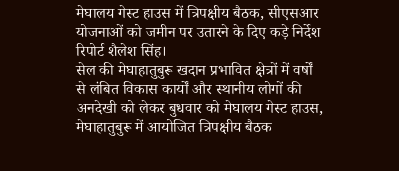मेघालय गेस्ट हाउस में त्रिपक्षीय बैठक, सीएसआर योजनाओं को जमीन पर उतारने के दिए कड़े निर्देश
रिपोर्ट शैलेश सिंह।
सेल की मेघाहातुबुरू खदान प्रभावित क्षेत्रों में वर्षों से लंबित विकास कार्यों और स्थानीय लोगों की अनदेखी को लेकर बुधवार को मेघालय गेस्ट हाउस, मेघाहातुबुरू में आयोजित त्रिपक्षीय बैठक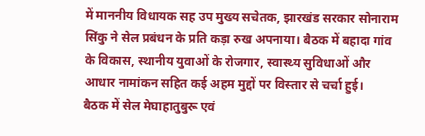में माननीय विधायक सह उप मुख्य सचेतक, झारखंड सरकार सोनाराम सिंकु ने सेल प्रबंधन के प्रति कड़ा रुख अपनाया। बैठक में बहादा गांव के विकास, स्थानीय युवाओं के रोजगार, स्वास्थ्य सुविधाओं और आधार नामांकन सहित कई अहम मुद्दों पर विस्तार से चर्चा हुई।
बैठक में सेल मेघाहातुबुरू एवं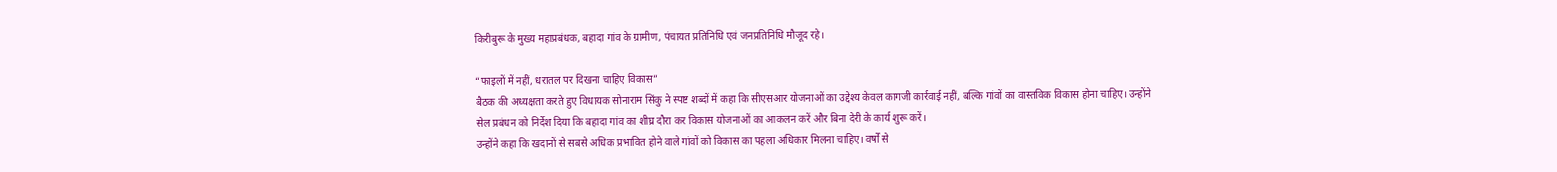किरीबुरू के मुख्य महाप्रबंधक, बहादा गांव के ग्रामीण, पंचायत प्रतिनिधि एवं जनप्रतिनिधि मौजूद रहे।

“फाइलों में नहीं, धरातल पर दिखना चाहिए विकास”
बैठक की अध्यक्षता करते हुए विधायक सोनाराम सिंकु ने स्पष्ट शब्दों में कहा कि सीएसआर योजनाओं का उद्देश्य केवल कागजी कार्रवाई नहीं, बल्कि गांवों का वास्तविक विकास होना चाहिए। उन्होंने सेल प्रबंधन को निर्देश दिया कि बहादा गांव का शीघ्र दौरा कर विकास योजनाओं का आकलन करें और बिना देरी के कार्य शुरू करें।
उन्होंने कहा कि खदानों से सबसे अधिक प्रभावित होने वाले गांवों को विकास का पहला अधिकार मिलना चाहिए। वर्षों से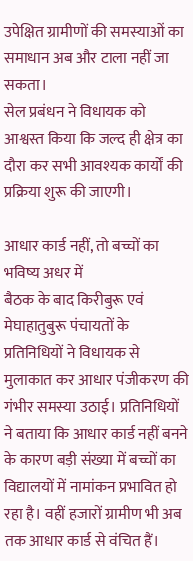उपेक्षित ग्रामीणों की समस्याओं का समाधान अब और टाला नहीं जा सकता।
सेल प्रबंधन ने विधायक को आश्वस्त किया कि जल्द ही क्षेत्र का दौरा कर सभी आवश्यक कार्यों की प्रक्रिया शुरू की जाएगी।

आधार कार्ड नहीं, तो बच्चों का भविष्य अधर में
बैठक के बाद किरीबुरू एवं मेघाहातुबुरू पंचायतों के प्रतिनिधियों ने विधायक से मुलाकात कर आधार पंजीकरण की गंभीर समस्या उठाई। प्रतिनिधियों ने बताया कि आधार कार्ड नहीं बनने के कारण बड़ी संख्या में बच्चों का विद्यालयों में नामांकन प्रभावित हो रहा है। वहीं हजारों ग्रामीण भी अब तक आधार कार्ड से वंचित हैं।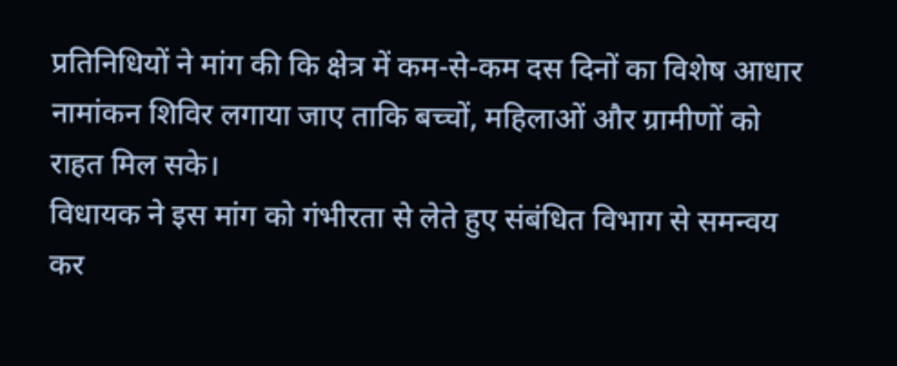प्रतिनिधियों ने मांग की कि क्षेत्र में कम-से-कम दस दिनों का विशेष आधार नामांकन शिविर लगाया जाए ताकि बच्चों, महिलाओं और ग्रामीणों को राहत मिल सके।
विधायक ने इस मांग को गंभीरता से लेते हुए संबंधित विभाग से समन्वय कर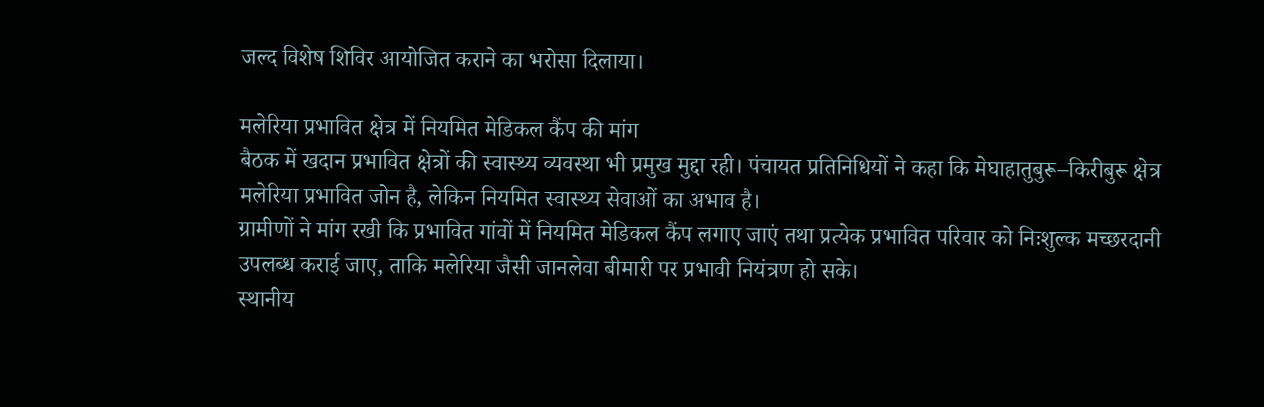जल्द विशेष शिविर आयोजित कराने का भरोसा दिलाया।

मलेरिया प्रभावित क्षेत्र में नियमित मेडिकल कैंप की मांग
बैठक में खदान प्रभावित क्षेत्रों की स्वास्थ्य व्यवस्था भी प्रमुख मुद्दा रही। पंचायत प्रतिनिधियों ने कहा कि मेघाहातुबुरू–किरीबुरू क्षेत्र मलेरिया प्रभावित जोन है, लेकिन नियमित स्वास्थ्य सेवाओं का अभाव है।
ग्रामीणों ने मांग रखी कि प्रभावित गांवों में नियमित मेडिकल कैंप लगाए जाएं तथा प्रत्येक प्रभावित परिवार को निःशुल्क मच्छरदानी उपलब्ध कराई जाए, ताकि मलेरिया जैसी जानलेवा बीमारी पर प्रभावी नियंत्रण हो सके।
स्थानीय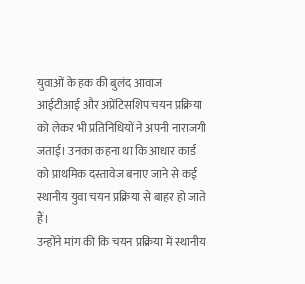युवाओं के हक की बुलंद आवाज
आईटीआई और अप्रेंटिसशिप चयन प्रक्रिया को लेकर भी प्रतिनिधियों ने अपनी नाराजगी जताई। उनका कहना था कि आधार कार्ड को प्राथमिक दस्तावेज बनाए जाने से कई स्थानीय युवा चयन प्रक्रिया से बाहर हो जाते हैं।
उन्होंने मांग की कि चयन प्रक्रिया में स्थानीय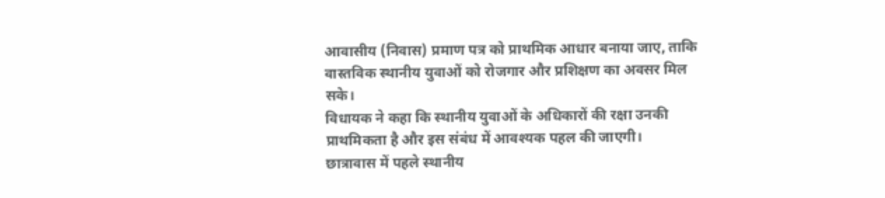आवासीय (निवास) प्रमाण पत्र को प्राथमिक आधार बनाया जाए, ताकि वास्तविक स्थानीय युवाओं को रोजगार और प्रशिक्षण का अवसर मिल सके।
विधायक ने कहा कि स्थानीय युवाओं के अधिकारों की रक्षा उनकी प्राथमिकता है और इस संबंध में आवश्यक पहल की जाएगी।
छात्रावास में पहले स्थानीय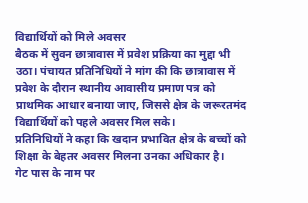विद्यार्थियों को मिले अवसर
बैठक में सुवन छात्रावास में प्रवेश प्रक्रिया का मुद्दा भी उठा। पंचायत प्रतिनिधियों ने मांग की कि छात्रावास में प्रवेश के दौरान स्थानीय आवासीय प्रमाण पत्र को प्राथमिक आधार बनाया जाए, जिससे क्षेत्र के जरूरतमंद विद्यार्थियों को पहले अवसर मिल सके।
प्रतिनिधियों ने कहा कि खदान प्रभावित क्षेत्र के बच्चों को शिक्षा के बेहतर अवसर मिलना उनका अधिकार है।
गेट पास के नाम पर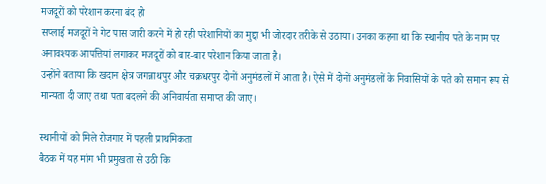मजदूरों को परेशान करना बंद हो
सप्लाई मजदूरों ने गेट पास जारी करने में हो रही परेशानियों का मुद्दा भी जोरदार तरीके से उठाया। उनका कहना था कि स्थानीय पते के नाम पर अनावश्यक आपत्तियां लगाकर मजदूरों को बार-बार परेशान किया जाता है।
उन्होंने बताया कि खदान क्षेत्र जगन्नाथपुर और चक्रधरपुर दोनों अनुमंडलों में आता है। ऐसे में दोनों अनुमंडलों के निवासियों के पते को समान रूप से मान्यता दी जाए तथा पता बदलने की अनिवार्यता समाप्त की जाए।

स्थानीयों को मिले रोजगार में पहली प्राथमिकता
बैठक में यह मांग भी प्रमुखता से उठी कि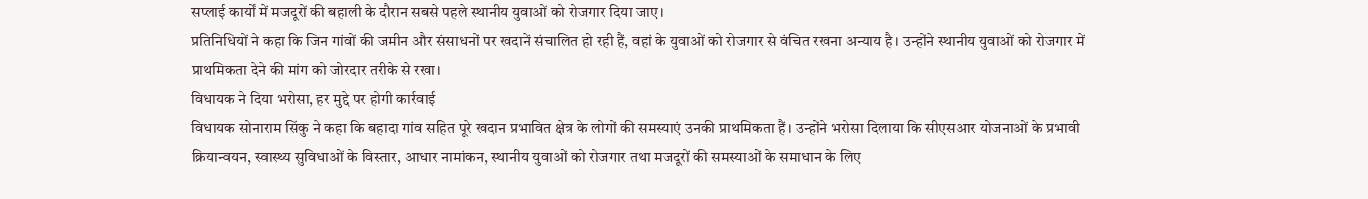सप्लाई कार्यों में मजदूरों की बहाली के दौरान सबसे पहले स्थानीय युवाओं को रोजगार दिया जाए।
प्रतिनिधियों ने कहा कि जिन गांवों की जमीन और संसाधनों पर खदानें संचालित हो रही हैं, वहां के युवाओं को रोजगार से वंचित रखना अन्याय है। उन्होंने स्थानीय युवाओं को रोजगार में प्राथमिकता देने की मांग को जोरदार तरीके से रखा।
विधायक ने दिया भरोसा, हर मुद्दे पर होगी कार्रवाई
विधायक सोनाराम सिंकु ने कहा कि बहादा गांव सहित पूरे खदान प्रभावित क्षेत्र के लोगों की समस्याएं उनकी प्राथमिकता हैं। उन्होंने भरोसा दिलाया कि सीएसआर योजनाओं के प्रभावी क्रियान्वयन, स्वास्थ्य सुविधाओं के विस्तार, आधार नामांकन, स्थानीय युवाओं को रोजगार तथा मजदूरों की समस्याओं के समाधान के लिए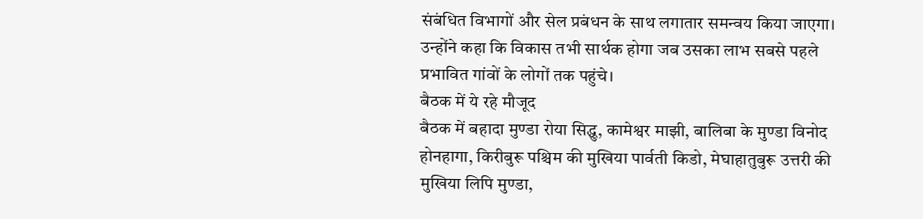संबंधित विभागों और सेल प्रबंधन के साथ लगातार समन्वय किया जाएगा।
उन्होंने कहा कि विकास तभी सार्थक होगा जब उसका लाभ सबसे पहले प्रभावित गांवों के लोगों तक पहुंचे।
बैठक में ये रहे मौजूद
बैठक में बहादा मुण्डा रोया सिद्धु, कामेश्वर माझी, बालिबा के मुण्डा विनोद होनहागा, किरीबुरू पश्चिम की मुखिया पार्वती किडो, मेघाहातुबुरू उत्तरी की मुखिया लिपि मुण्डा,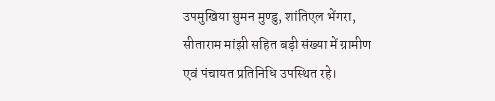उपमुखिया सुमन मुण्डु, शांतिएल भेंगरा, सीताराम मांझी सहित बड़ी संख्या में ग्रामीण एवं पंचायत प्रतिनिधि उपस्थित रहे।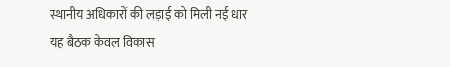स्थानीय अधिकारों की लड़ाई को मिली नई धार
यह बैठक केवल विकास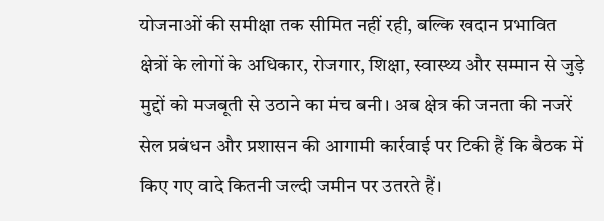योजनाओं की समीक्षा तक सीमित नहीं रही, बल्कि खदान प्रभावित क्षेत्रों के लोगों के अधिकार, रोजगार, शिक्षा, स्वास्थ्य और सम्मान से जुड़े मुद्दों को मजबूती से उठाने का मंच बनी। अब क्षेत्र की जनता की नजरें सेल प्रबंधन और प्रशासन की आगामी कार्रवाई पर टिकी हैं कि बैठक में किए गए वादे कितनी जल्दी जमीन पर उतरते हैं।